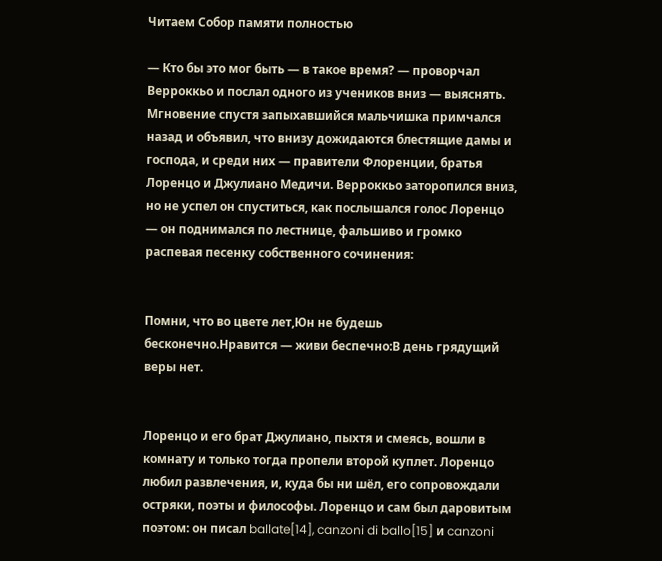Читаем Собор памяти полностью

— Кто бы это мог быть — в такое время? — проворчал Верроккьо и послал одного из учеников вниз — выяснять. Мгновение спустя запыхавшийся мальчишка примчался назад и объявил, что внизу дожидаются блестящие дамы и господа, и среди них — правители Флоренции, братья Лоренцо и Джулиано Медичи. Верроккьо заторопился вниз, но не успел он спуститься, как послышался голос Лоренцо — он поднимался по лестнице, фальшиво и громко распевая песенку собственного сочинения:


Помни, что во цвете лет,Юн не будешь бесконечно.Нравится — живи беспечно:В день грядущий веры нет.


Лоренцо и его брат Джулиано, пыхтя и смеясь, вошли в комнату и только тогда пропели второй куплет. Лоренцо любил развлечения, и, куда бы ни шёл, его сопровождали остряки, поэты и философы. Лоренцо и сам был даровитым поэтом: он писал ballate[14], canzoni di ballo[15] и canzoni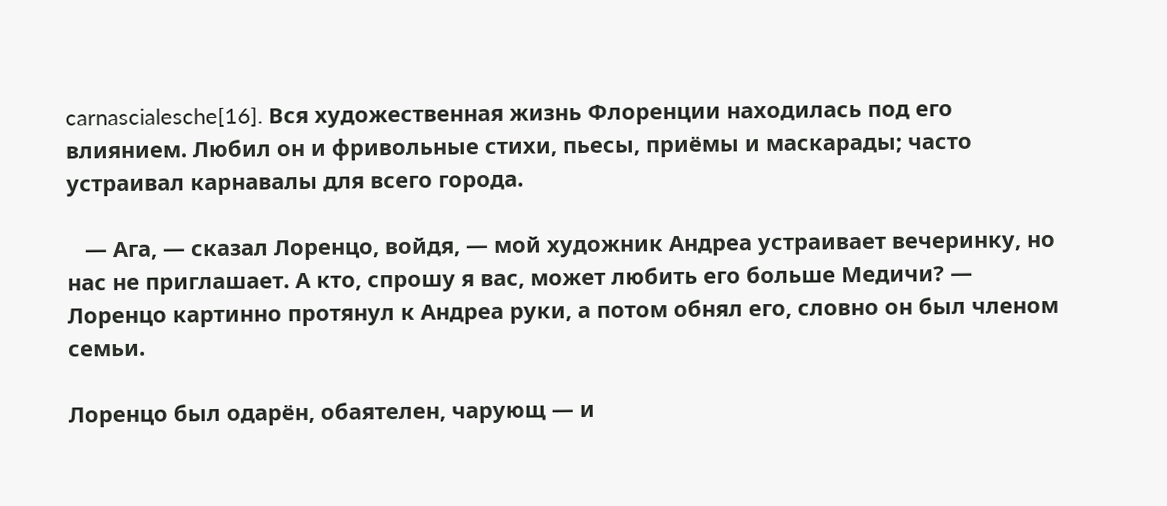carnascialesche[16]. Вся художественная жизнь Флоренции находилась под его влиянием. Любил он и фривольные стихи, пьесы, приёмы и маскарады; часто устраивал карнавалы для всего города.

   — Ага, — сказал Лоренцо, войдя, — мой художник Андреа устраивает вечеринку, но нас не приглашает. А кто, спрошу я вас, может любить его больше Медичи? — Лоренцо картинно протянул к Андреа руки, а потом обнял его, словно он был членом семьи.

Лоренцо был одарён, обаятелен, чарующ — и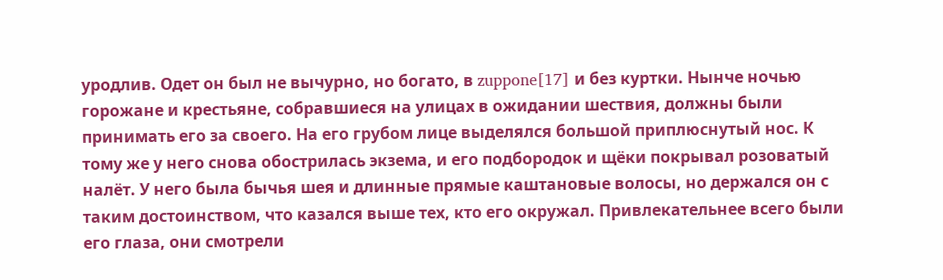уродлив. Одет он был не вычурно, но богато, в zuppone[17] и без куртки. Нынче ночью горожане и крестьяне, собравшиеся на улицах в ожидании шествия, должны были принимать его за своего. На его грубом лице выделялся большой приплюснутый нос. К тому же у него снова обострилась экзема, и его подбородок и щёки покрывал розоватый налёт. У него была бычья шея и длинные прямые каштановые волосы, но держался он с таким достоинством, что казался выше тех, кто его окружал. Привлекательнее всего были его глаза, они смотрели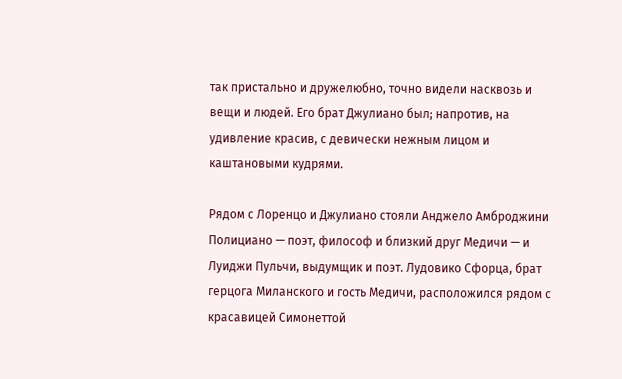так пристально и дружелюбно, точно видели насквозь и вещи и людей. Его брат Джулиано был; напротив, на удивление красив, с девически нежным лицом и каштановыми кудрями.

Рядом с Лоренцо и Джулиано стояли Анджело Амброджини Полициано — поэт, философ и близкий друг Медичи — и Луиджи Пульчи, выдумщик и поэт. Лудовико Сфорца, брат герцога Миланского и гость Медичи, расположился рядом с красавицей Симонеттой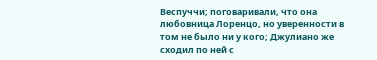Веспуччи; поговаривали, что она любовница Лоренцо, но уверенности в том не было ни у кого; Джулиано же сходил по ней с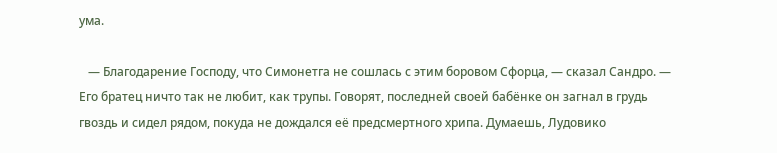ума.

   — Благодарение Господу, что Симонетга не сошлась с этим боровом Сфорца, — сказал Сандро. — Его братец ничто так не любит, как трупы. Говорят, последней своей бабёнке он загнал в грудь гвоздь и сидел рядом, покуда не дождался её предсмертного хрипа. Думаешь, Лудовико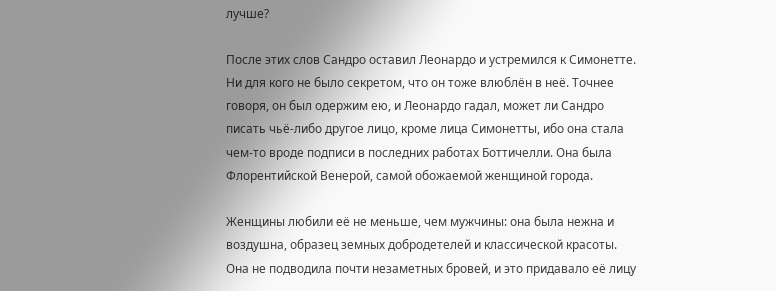лучше?

После этих слов Сандро оставил Леонардо и устремился к Симонетте. Ни для кого не было секретом, что он тоже влюблён в неё. Точнее говоря, он был одержим ею, и Леонардо гадал, может ли Сандро писать чьё-либо другое лицо, кроме лица Симонетты, ибо она стала чем-то вроде подписи в последних работах Боттичелли. Она была Флорентийской Венерой, самой обожаемой женщиной города.

Женщины любили её не меньше, чем мужчины: она была нежна и воздушна, образец земных добродетелей и классической красоты. Она не подводила почти незаметных бровей, и это придавало её лицу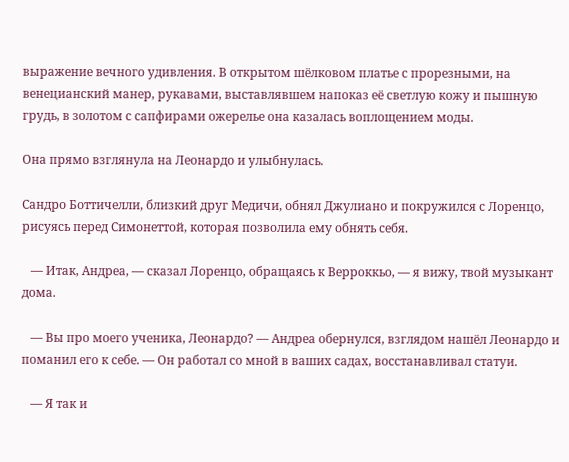выражение вечного удивления. В открытом шёлковом платье с прорезными, на венецианский манер, рукавами, выставлявшем напоказ её светлую кожу и пышную грудь, в золотом с сапфирами ожерелье она казалась воплощением моды.

Она прямо взглянула на Леонардо и улыбнулась.

Сандро Боттичелли, близкий друг Медичи, обнял Джулиано и покружился с Лоренцо, рисуясь перед Симонеттой, которая позволила ему обнять себя.

   — Итак, Андреа, — сказал Лоренцо, обращаясь к Верроккьо, — я вижу, твой музыкант дома.

   — Вы про моего ученика, Леонардо? — Андреа обернулся, взглядом нашёл Леонардо и поманил его к себе. — Он работал со мной в ваших садах, восстанавливал статуи.

   — Я так и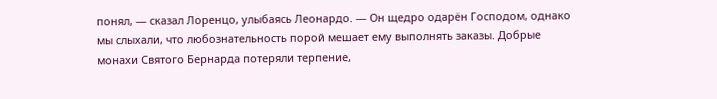понял, — сказал Лоренцо, улыбаясь Леонардо. — Он щедро одарён Господом, однако мы слыхали, что любознательность порой мешает ему выполнять заказы. Добрые монахи Святого Бернарда потеряли терпение,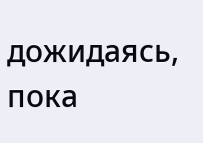дожидаясь, пока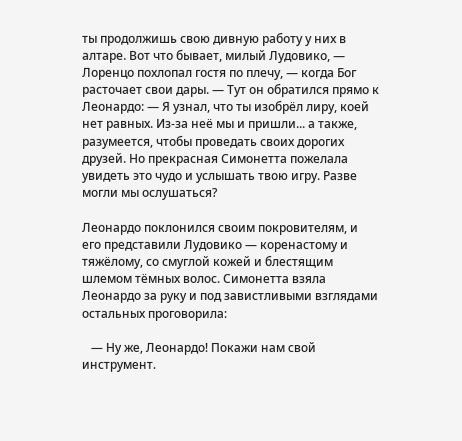ты продолжишь свою дивную работу у них в алтаре. Вот что бывает, милый Лудовико, — Лоренцо похлопал гостя по плечу, — когда Бог расточает свои дары. — Тут он обратился прямо к Леонардо: — Я узнал, что ты изобрёл лиру, коей нет равных. Из-за неё мы и пришли... а также, разумеется, чтобы проведать своих дорогих друзей. Но прекрасная Симонетта пожелала увидеть это чудо и услышать твою игру. Разве могли мы ослушаться?

Леонардо поклонился своим покровителям, и его представили Лудовико — коренастому и тяжёлому, со смуглой кожей и блестящим шлемом тёмных волос. Симонетта взяла Леонардо за руку и под завистливыми взглядами остальных проговорила:

   — Ну же, Леонардо! Покажи нам свой инструмент.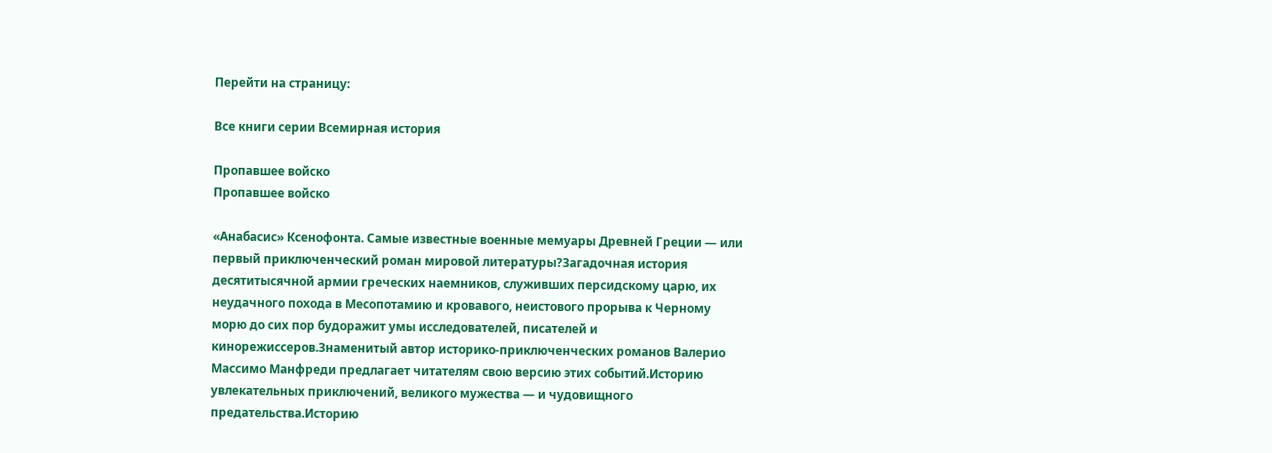Перейти на страницу:

Все книги серии Всемирная история

Пропавшее войско
Пропавшее войско

«Анабасис» Ксенофонта. Самые известные военные мемуары Древней Греции — или первый приключенческий роман мировой литературы?Загадочная история десятитысячной армии греческих наемников, служивших персидскому царю, их неудачного похода в Месопотамию и кровавого, неистового прорыва к Черному морю до сих пор будоражит умы исследователей, писателей и кинорежиссеров.Знаменитый автор историко-приключенческих романов Валерио Массимо Манфреди предлагает читателям свою версию этих событий.Историю увлекательных приключений, великого мужества — и чудовищного предательства.Историю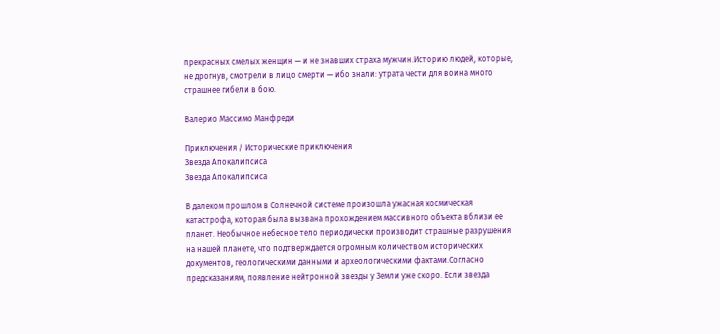прекрасных смелых женщин — и не знавших страха мужчин.Историю людей, которые, не дрогнув, смотрели в лицо смерти — ибо знали: утрата чести для воина много страшнее гибели в бою.

Валерио Массимо Манфреди

Приключения / Исторические приключения
Звезда Апокалипсиса
Звезда Апокалипсиса

В далеком прошлом в Солнечной системе произошла ужасная космическая катастрофа, которая была вызвана прохождением массивного объекта вблизи ее планет. Необычное небесное тело периодически производит страшные разрушения на нашей планете, что подтверждается огромным количеством исторических документов, геологическими данными и археологическими фактами.Согласно предсказаниям, появление нейтронной звезды у Земли уже скоро. Если звезда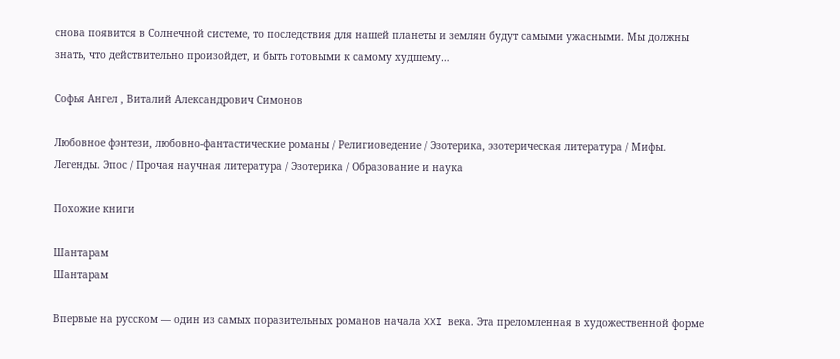снова появится в Солнечной системе, то последствия для нашей планеты и землян будут самыми ужасными. Мы должны знать, что действительно произойдет, и быть готовыми к самому худшему…

Софья Ангел , Виталий Александрович Симонов

Любовное фэнтези, любовно-фантастические романы / Религиоведение / Эзотерика, эзотерическая литература / Мифы. Легенды. Эпос / Прочая научная литература / Эзотерика / Образование и наука

Похожие книги

Шантарам
Шантарам

Впервые на русском — один из самых поразительных романов начала XXI века. Эта преломленная в художественной форме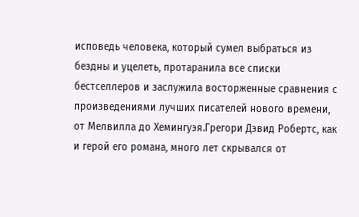исповедь человека, который сумел выбраться из бездны и уцелеть, протаранила все списки бестселлеров и заслужила восторженные сравнения с произведениями лучших писателей нового времени, от Мелвилла до Хемингуэя.Грегори Дэвид Робертс, как и герой его романа, много лет скрывался от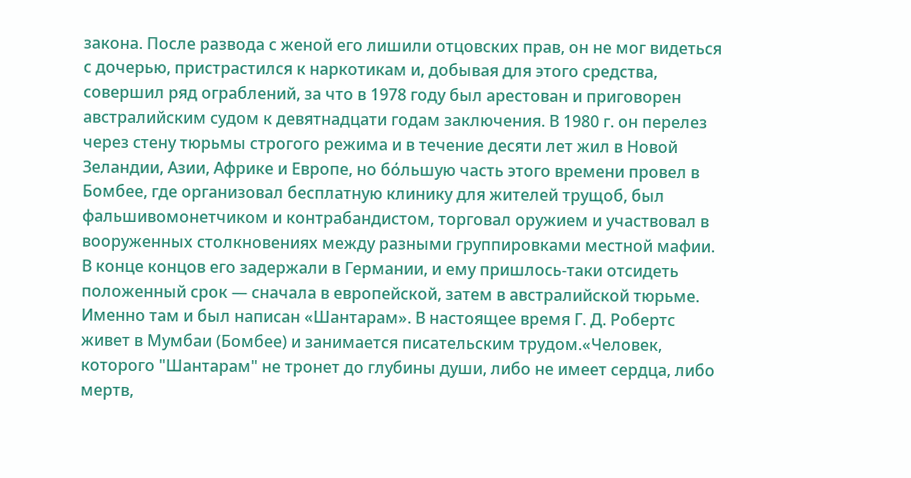закона. После развода с женой его лишили отцовских прав, он не мог видеться с дочерью, пристрастился к наркотикам и, добывая для этого средства, совершил ряд ограблений, за что в 1978 году был арестован и приговорен австралийским судом к девятнадцати годам заключения. В 1980 г. он перелез через стену тюрьмы строгого режима и в течение десяти лет жил в Новой Зеландии, Азии, Африке и Европе, но бόльшую часть этого времени провел в Бомбее, где организовал бесплатную клинику для жителей трущоб, был фальшивомонетчиком и контрабандистом, торговал оружием и участвовал в вооруженных столкновениях между разными группировками местной мафии. В конце концов его задержали в Германии, и ему пришлось-таки отсидеть положенный срок — сначала в европейской, затем в австралийской тюрьме. Именно там и был написан «Шантарам». В настоящее время Г. Д. Робертс живет в Мумбаи (Бомбее) и занимается писательским трудом.«Человек, которого "Шантарам" не тронет до глубины души, либо не имеет сердца, либо мертв,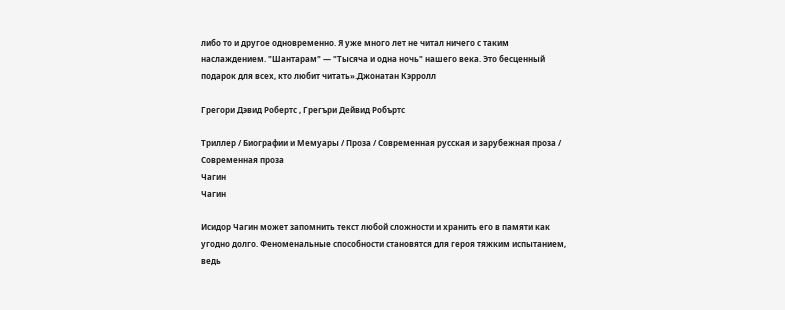либо то и другое одновременно. Я уже много лет не читал ничего с таким наслаждением. "Шантарам" — "Тысяча и одна ночь" нашего века. Это бесценный подарок для всех, кто любит читать».Джонатан Кэрролл

Грегори Дэвид Робертс , Грегъри Дейвид Робъртс

Триллер / Биографии и Мемуары / Проза / Современная русская и зарубежная проза / Современная проза
Чагин
Чагин

Исидор Чагин может запомнить текст любой сложности и хранить его в памяти как угодно долго. Феноменальные способности становятся для героя тяжким испытанием, ведь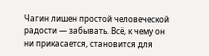Чагин лишен простой человеческой радости — забывать. Всё, к чему он ни прикасается, становится для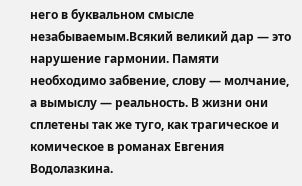него в буквальном смысле незабываемым.Всякий великий дар — это нарушение гармонии. Памяти необходимо забвение, слову — молчание, а вымыслу — реальность. В жизни они сплетены так же туго, как трагическое и комическое в романах Евгения Водолазкина.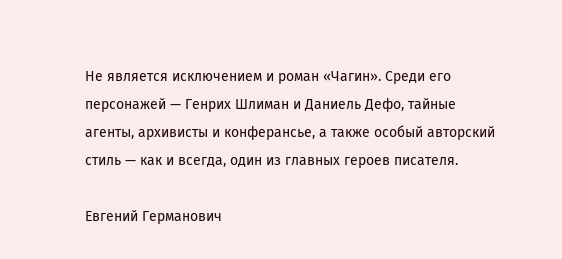Не является исключением и роман «Чагин». Среди его персонажей — Генрих Шлиман и Даниель Дефо, тайные агенты, архивисты и конферансье, а также особый авторский стиль — как и всегда, один из главных героев писателя.

Евгений Германович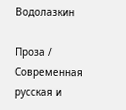Водолазкин

Проза / Современная русская и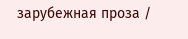зарубежная проза /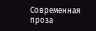Современная проза